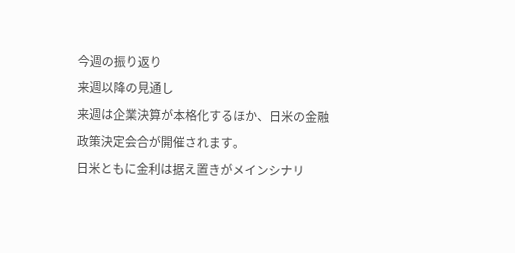今週の振り返り
来週以降の見通し
来週は企業決算が本格化するほか、日米の金融政策決定会合が開催されます。
日米ともに金利は据え置きがメインシナリ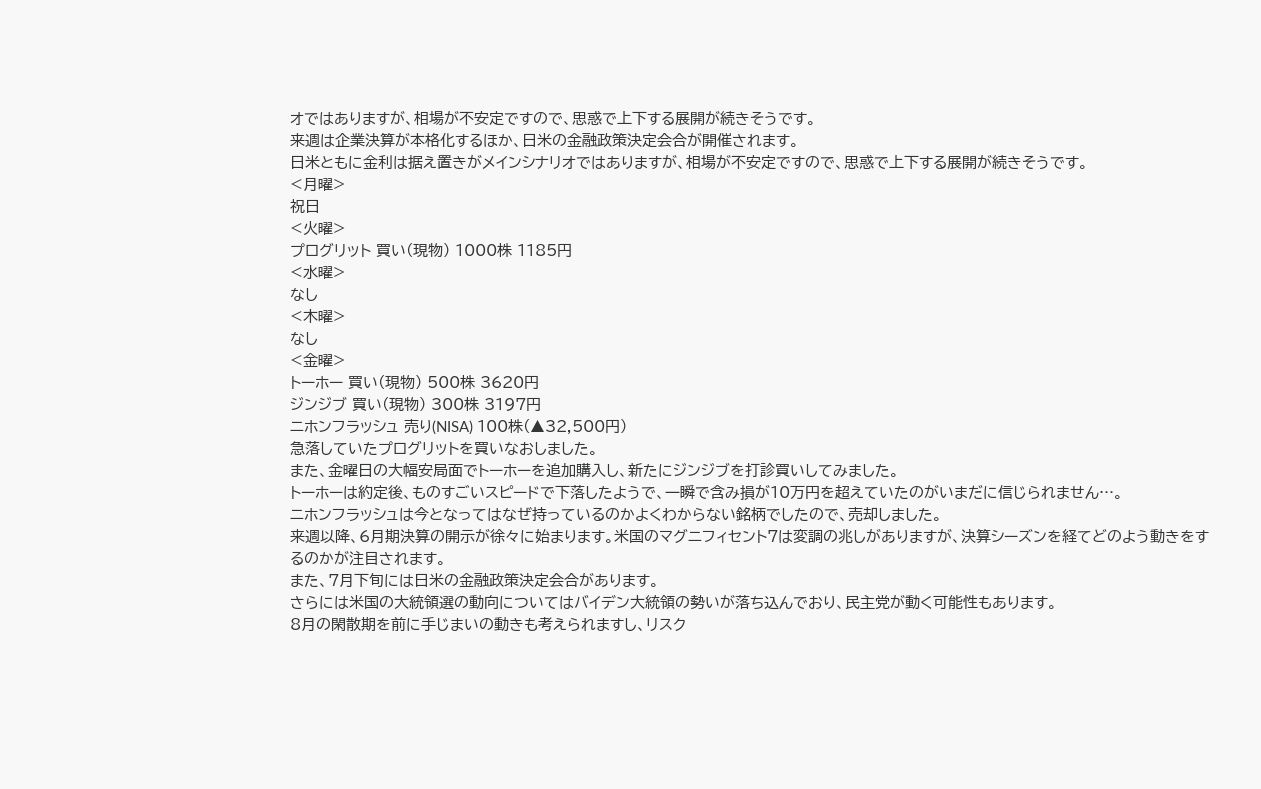オではありますが、相場が不安定ですので、思惑で上下する展開が続きそうです。
来週は企業決算が本格化するほか、日米の金融政策決定会合が開催されます。
日米ともに金利は据え置きがメインシナリオではありますが、相場が不安定ですので、思惑で上下する展開が続きそうです。
<月曜>
祝日
<火曜>
プログリット 買い(現物) 1000株 1185円
<水曜>
なし
<木曜>
なし
<金曜>
トーホー 買い(現物) 500株 3620円
ジンジブ 買い(現物) 300株 3197円
ニホンフラッシュ 売り(NISA) 100株(▲32,500円)
急落していたプログリットを買いなおしました。
また、金曜日の大幅安局面でトーホーを追加購入し、新たにジンジブを打診買いしてみました。
トーホーは約定後、ものすごいスピードで下落したようで、一瞬で含み損が10万円を超えていたのがいまだに信じられません…。
ニホンフラッシュは今となってはなぜ持っているのかよくわからない銘柄でしたので、売却しました。
来週以降、6月期決算の開示が徐々に始まります。米国のマグニフィセント7は変調の兆しがありますが、決算シーズンを経てどのよう動きをするのかが注目されます。
また、7月下旬には日米の金融政策決定会合があります。
さらには米国の大統領選の動向についてはバイデン大統領の勢いが落ち込んでおり、民主党が動く可能性もあります。
8月の閑散期を前に手じまいの動きも考えられますし、リスク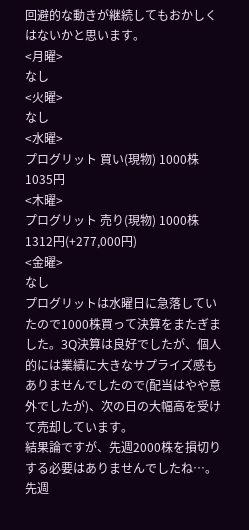回避的な動きが継続してもおかしくはないかと思います。
<月曜>
なし
<火曜>
なし
<水曜>
プログリット 買い(現物) 1000株 1035円
<木曜>
プログリット 売り(現物) 1000株 1312円(+277,000円)
<金曜>
なし
プログリットは水曜日に急落していたので1000株買って決算をまたぎました。3Q決算は良好でしたが、個人的には業績に大きなサプライズ感もありませんでしたので(配当はやや意外でしたが)、次の日の大幅高を受けて売却しています。
結果論ですが、先週2000株を損切りする必要はありませんでしたね…。
先週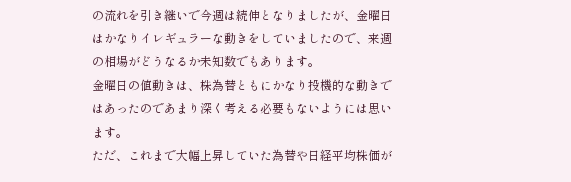の流れを引き継いで今週は続伸となりましたが、金曜日はかなりイレギュラーな動きをしていましたので、来週の相場がどうなるか未知数でもあります。
金曜日の値動きは、株為替ともにかなり投機的な動きではあったのであまり深く考える必要もないようには思います。
ただ、これまで大幅上昇していた為替や日経平均株価が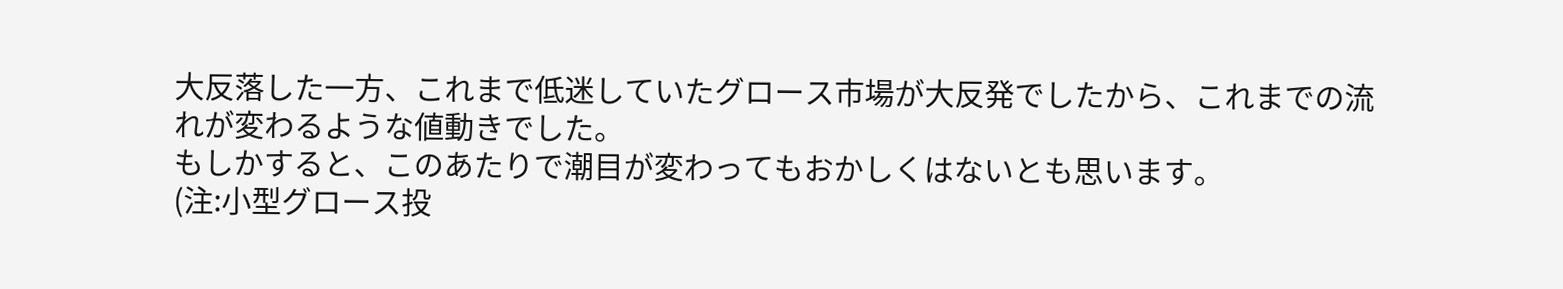大反落した一方、これまで低迷していたグロース市場が大反発でしたから、これまでの流れが変わるような値動きでした。
もしかすると、このあたりで潮目が変わってもおかしくはないとも思います。
(注:小型グロース投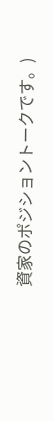資家のポジショントークです。)